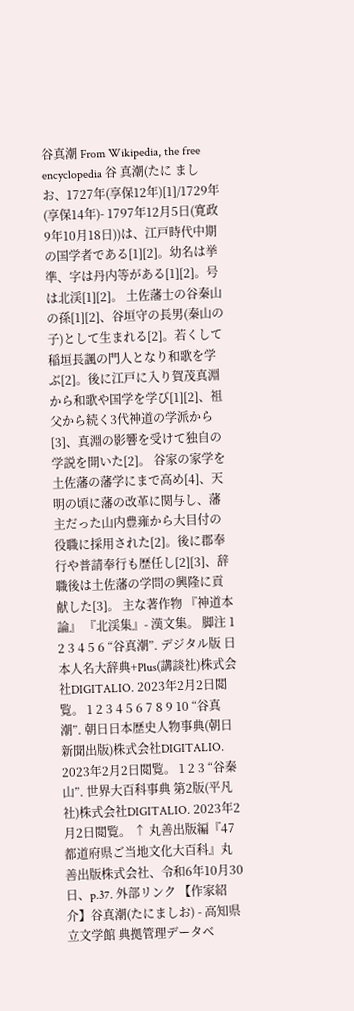谷真潮 From Wikipedia, the free encyclopedia 谷 真潮(たに ましお、1727年(享保12年)[1]/1729年(享保14年)- 1797年12月5日(寛政9年10月18日))は、江戸時代中期の国学者である[1][2]。幼名は挙準、字は丹内等がある[1][2]。号は北渓[1][2]。 土佐藩士の谷秦山の孫[1][2]、谷垣守の長男(秦山の子)として生まれる[2]。若くして稲垣長諷の門人となり和歌を学ぶ[2]。後に江戸に入り賀茂真淵から和歌や国学を学び[1][2]、祖父から続く3代神道の学派から[3]、真淵の影響を受けて独自の学説を開いた[2]。 谷家の家学を土佐藩の藩学にまで高め[4]、天明の頃に藩の改革に関与し、藩主だった山内豊雍から大目付の役職に採用された[2]。後に郡奉行や普請奉行も歴任し[2][3]、辞職後は土佐藩の学問の興隆に貢献した[3]。 主な著作物 『神道本論』 『北渓集』- 漢文集。 脚注 1 2 3 4 5 6 “谷真潮”. デジタル版 日本人名大辞典+Plus(講談社)株式会社DIGITALIO. 2023年2月2日閲覧。 1 2 3 4 5 6 7 8 9 10 “谷真潮”. 朝日日本歴史人物事典(朝日新聞出版)株式会社DIGITALIO. 2023年2月2日閲覧。 1 2 3 “谷秦山”. 世界大百科事典 第2版(平凡社)株式会社DIGITALIO. 2023年2月2日閲覧。 ↑ 丸善出版編『47都道府県ご当地文化大百科』丸善出版株式会社、令和6年10月30日、p.37. 外部リンク 【作家紹介】谷真潮(たにましお) - 高知県立文学館 典拠管理データベ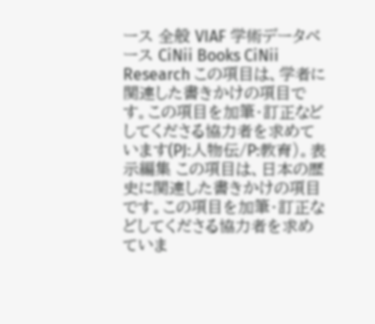ース 全般 VIAF 学術データベース CiNii Books CiNii Research この項目は、学者に関連した書きかけの項目です。この項目を加筆・訂正などしてくださる協力者を求めています(PJ:人物伝/P:教育)。表示編集 この項目は、日本の歴史に関連した書きかけの項目です。この項目を加筆・訂正などしてくださる協力者を求めていま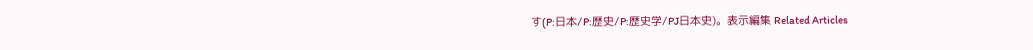す(P:日本/P:歴史/P:歴史学/PJ日本史)。表示編集 Related Articles